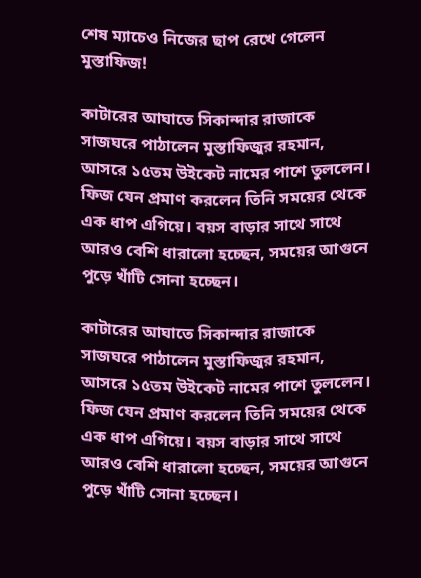শেষ ম্যাচেও নিজের ছাপ রেখে গেলেন মুস্তাফিজ!

কাটারের আঘাতে সিকান্দার রাজাকে সাজঘরে পাঠালেন মুস্তাফিজুর রহমান, আসরে ১৫তম উইকেট নামের পাশে তুললেন। ফিজ যেন প্রমাণ করলেন তিনি সময়ের থেকে এক ধাপ এগিয়ে। বয়স বাড়ার সাথে সাথে আরও বেশি ধারালো হচ্ছেন, সময়ের আগুনে পুড়ে খাঁটি সোনা হচ্ছেন।

কাটারের আঘাতে সিকান্দার রাজাকে সাজঘরে পাঠালেন মুস্তাফিজুর রহমান, আসরে ১৫তম উইকেট নামের পাশে তুললেন। ফিজ যেন প্রমাণ করলেন তিনি সময়ের থেকে এক ধাপ এগিয়ে। বয়স বাড়ার সাথে সাথে আরও বেশি ধারালো হচ্ছেন, সময়ের আগুনে পুড়ে খাঁটি সোনা হচ্ছেন।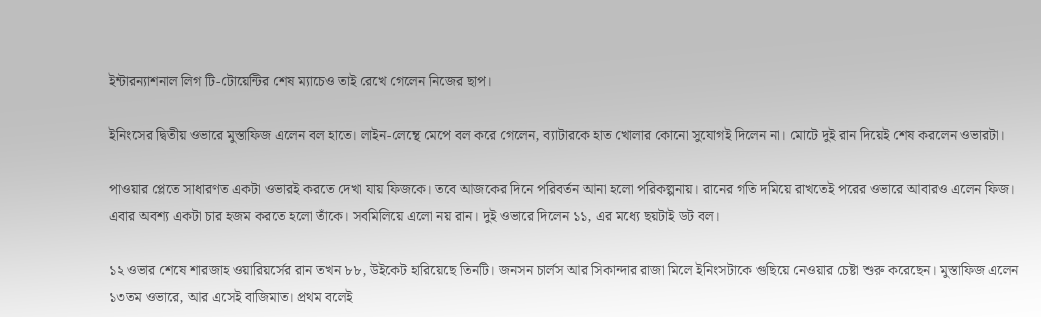ইন্টারন্যাশনাল লিগ টি-টোয়েন্টির শেষ ম্যাচেও তাই রেখে গেলেন নিজের ছাপ।

ইনিংসের দ্বিতীয় ওভারে মুস্তাফিজ এলেন বল হাতে। লাইন-লেন্থে মেপে বল করে গেলেন, ব্যাটারকে হাত খোলার কোনো সুযোগই দিলেন না। মোটে দুই রান দিয়েই শেষ করলেন ওভারটা।

পাওয়ার প্লেতে সাধারণত একটা ওভারই করতে দেখা যায় ফিজকে। তবে আজকের দিনে পরিবর্তন আনা হলো পরিকল্পনায়। রানের গতি দমিয়ে রাখতেই পরের ওভারে আবারও এলেন ফিজ। এবার অবশ্য একটা চার হজম করতে হলো তাঁকে। সবমিলিয়ে এলো নয় রান। দুই ওভারে দিলেন ১১, এর মধ্যে ছয়টাই ডট বল।

১২ ওভার শেষে শারজাহ ওয়ারিয়র্সের রান তখন ৮৮, উইকেট হারিয়েছে তিনটি। জনসন চার্লস আর সিকান্দার রাজা মিলে ইনিংসটাকে গুছিয়ে নেওয়ার চেষ্টা শুরু করেছেন। মুস্তাফিজ এলেন ১৩তম ওভারে, আর এসেই বাজিমাত। প্রথম বলেই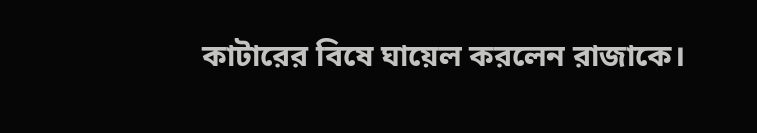কাটারের বিষে ঘায়েল করলেন রাজাকে।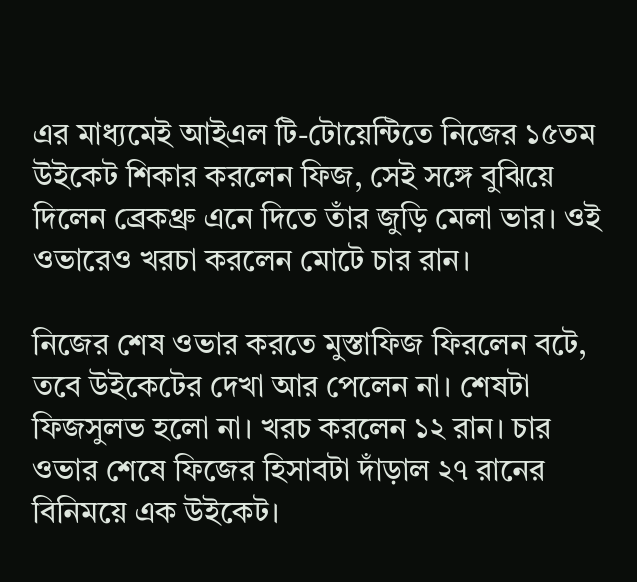এর মাধ্যমেই আইএল টি-টোয়েন্টিতে নিজের ১৫তম উইকেট শিকার করলেন ফিজ, সেই সঙ্গে বুঝিয়ে দিলেন ব্রেকথ্রু এনে দিতে তাঁর জুড়ি মেলা ভার। ওই ওভারেও খরচা করলেন মোটে চার রান।

নিজের শেষ ওভার করতে মুস্তাফিজ ফিরলেন বটে, তবে উইকেটের দেখা আর পেলেন না। শেষটা ফিজসুলভ হলো না। খরচ করলেন ১২ রান। চার ওভার শেষে ফিজের হিসাবটা দাঁড়াল ২৭ রানের বিনিময়ে এক উইকেট।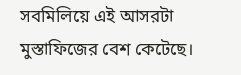সবমিলিয়ে এই আসরটা মুস্তাফিজের বেশ কেটেছে।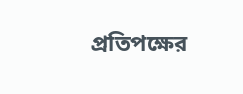প্রতিপক্ষের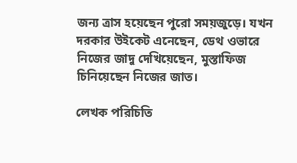জন্য ত্রাস হয়েছেন পুরো সময়জুড়ে। যখন দরকার উইকেট এনেছেন, ডেথ ওভারে নিজের জাদু দেখিয়েছেন, মুস্তাফিজ চিনিয়েছেন নিজের জাত।

লেখক পরিচিতি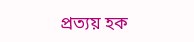প্রত্যয় হক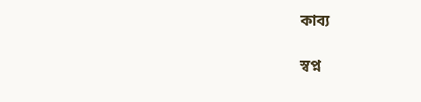কাব্য

স্বপ্ন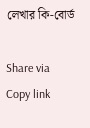লেখার কি-বোর্ড

Share via
Copy link